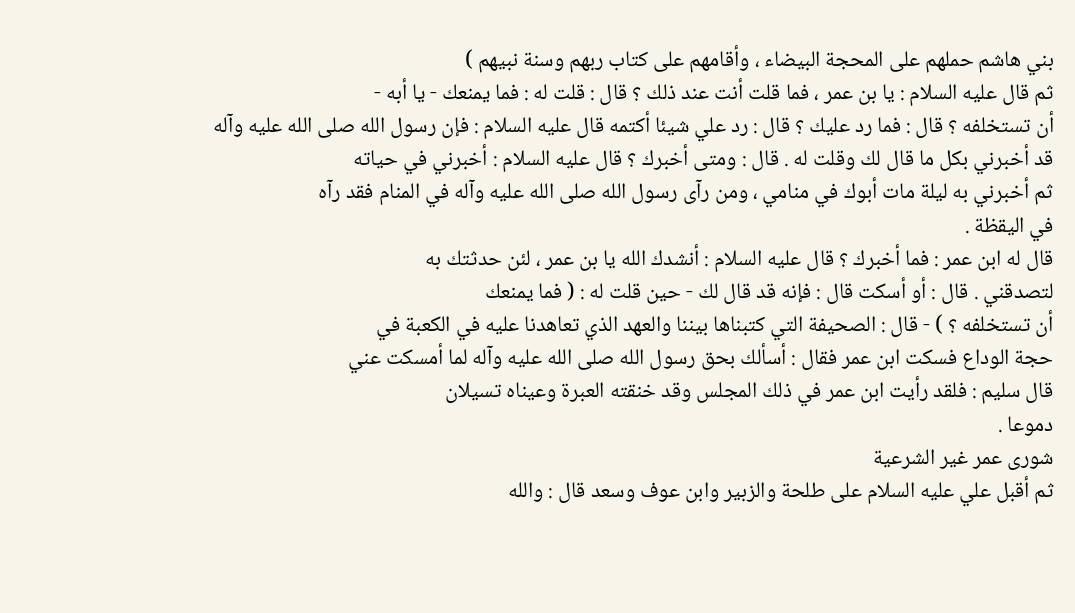بني هاشم حملهم على المحجة البيضاء ، وأقامهم على كتاب ربهم وسنة نبيهم )
ثم قال عليه السلام : يا بن عمر ، فما قلت أنت عند ذلك ؟ قال : قلت له : فما يمنعك - يا أبه -
أن تستخلفه ؟ قال : فما رد عليك ؟ قال : رد علي شيئا أكتمه قال عليه السلام : فإن رسول الله صلى الله عليه وآله
قد أخبرني بكل ما قال لك وقلت له . قال : ومتى أخبرك ؟ قال عليه السلام : أخبرني في حياته
ثم أخبرني به ليلة مات أبوك في منامي ، ومن رآى رسول الله صلى الله عليه وآله في المنام فقد رآه
في اليقظة .
قال له ابن عمر : فما أخبرك ؟ قال عليه السلام : أنشدك الله يا بن عمر ، لئن حدثتك به
لتصدقني . قال : أو أسكت قال : فإنه قد قال لك - حين قلت له : ( فما يمنعك
أن تستخلفه ؟ ) - قال : الصحيفة التي كتبناها بيننا والعهد الذي تعاهدنا عليه في الكعبة في
حجة الوداع فسكت ابن عمر فقال : أسألك بحق رسول الله صلى الله عليه وآله لما أمسكت عني
قال سليم : فلقد رأيت ابن عمر في ذلك المجلس وقد خنقته العبرة وعيناه تسيلان
دموعا .
شورى عمر غير الشرعية
ثم أقبل علي عليه السلام على طلحة والزبير وابن عوف وسعد قال : والله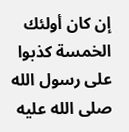إن كان أولئك
الخمسة كذبوا على رسول الله صلى الله عليه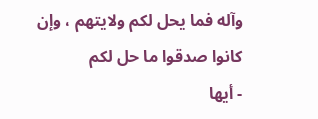وآله فما يحل لكم ولايتهم ، وإن كانوا صدقوا ما حل لكم
- أيها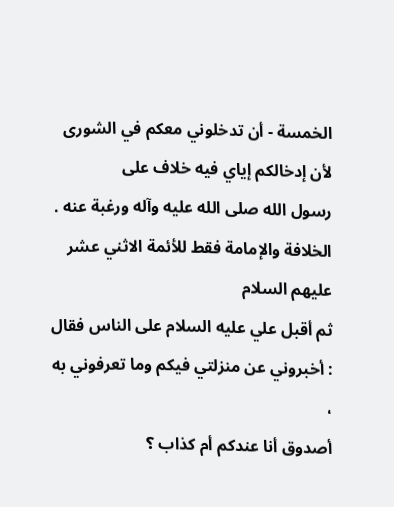الخمسة - أن تدخلوني معكم في الشورى لأن إدخالكم إياي فيه خلاف على
رسول الله صلى الله عليه وآله ورغبة عنه .
الخلافة والإمامة فقط للأئمة الاثني عشر عليهم السلام
ثم أقبل علي عليه السلام على الناس فقال : أخبروني عن منزلتي فيكم وما تعرفوني به ،
أصدوق أنا عندكم أم كذاب ؟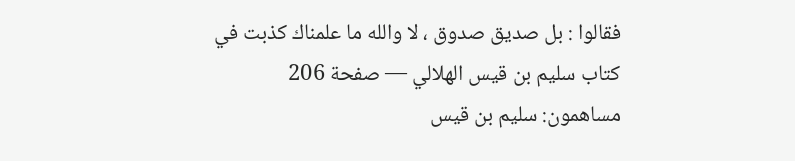فقالوا : بل صديق صدوق ، لا والله ما علمناك كذبت في
كتاب سليم بن قيس الهلالي — صفحة 206
مساهمون: سليم بن قيس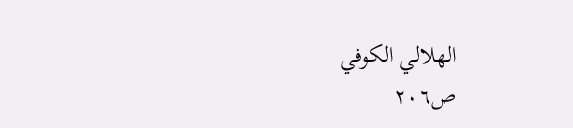الهلالي الكوفي
ص٢٠٦